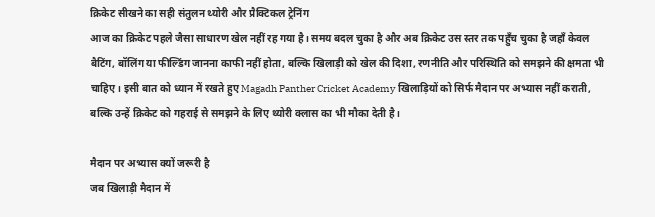क्रिकेट सीखने का सही संतुलन थ्योरी और प्रैक्टिकल ट्रेनिंग
आज का क्रिकेट पहले जैसा साधारण खेल नहीं रह गया है। समय बदल चुका है और अब क्रिकेट उस स्तर तक पहुँच चुका है जहाँ केवल बैटिंग, बॉलिंग या फील्डिंग जानना काफी नहीं होता, बल्कि खिलाड़ी को खेल की दिशा, रणनीति और परिस्थिति को समझने की क्षमता भी चाहिए। इसी बात को ध्यान में रखते हुए Magadh Panther Cricket Academy खिलाड़ियों को सिर्फ मैदान पर अभ्यास नहीं कराती, बल्कि उन्हें क्रिकेट को गहराई से समझने के लिए थ्योरी क्लास का भी मौका देती है।

मैदान पर अभ्यास क्यों जरूरी है
जब खिलाड़ी मैदान में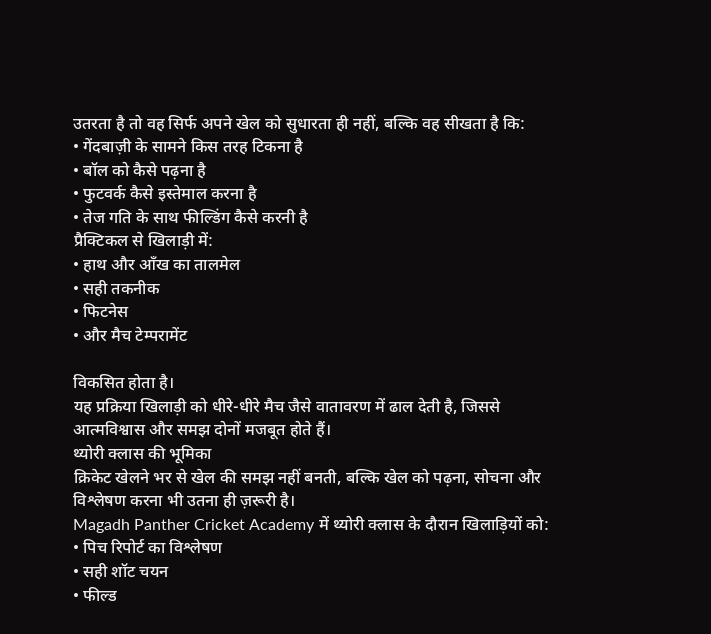उतरता है तो वह सिर्फ अपने खेल को सुधारता ही नहीं, बल्कि वह सीखता है कि:
• गेंदबाज़ी के सामने किस तरह टिकना है
• बॉल को कैसे पढ़ना है
• फुटवर्क कैसे इस्तेमाल करना है
• तेज गति के साथ फील्डिंग कैसे करनी है
प्रैक्टिकल से खिलाड़ी में:
• हाथ और आँख का तालमेल
• सही तकनीक
• फिटनेस
• और मैच टेम्परामेंट

विकसित होता है।
यह प्रक्रिया खिलाड़ी को धीरे-धीरे मैच जैसे वातावरण में ढाल देती है, जिससे आत्मविश्वास और समझ दोनों मजबूत होते हैं।
थ्योरी क्लास की भूमिका
क्रिकेट खेलने भर से खेल की समझ नहीं बनती, बल्कि खेल को पढ़ना, सोचना और विश्लेषण करना भी उतना ही ज़रूरी है।
Magadh Panther Cricket Academy में थ्योरी क्लास के दौरान खिलाड़ियों को:
• पिच रिपोर्ट का विश्लेषण
• सही शॉट चयन
• फील्ड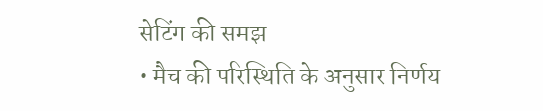सेटिंग की समझ
• मैच की परिस्थिति के अनुसार निर्णय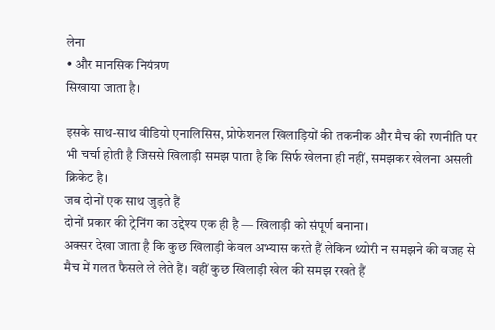लेना
• और मानसिक नियंत्रण
सिखाया जाता है।

इसके साथ-साथ वीडियो एनालिसिस, प्रोफेशनल खिलाड़ियों की तकनीक और मैच की रणनीति पर भी चर्चा होती है जिससे खिलाड़ी समझ पाता है कि सिर्फ खेलना ही नहीं, समझकर खेलना असली क्रिकेट है।
जब दोनों एक साथ जुड़ते हैं
दोनों प्रकार की ट्रेनिंग का उद्देश्य एक ही है — खिलाड़ी को संपूर्ण बनाना।
अक्सर देखा जाता है कि कुछ खिलाड़ी केवल अभ्यास करते हैं लेकिन थ्योरी न समझने की वजह से मैच में गलत फैसले ले लेते हैं। वहीं कुछ खिलाड़ी खेल की समझ रखते हैं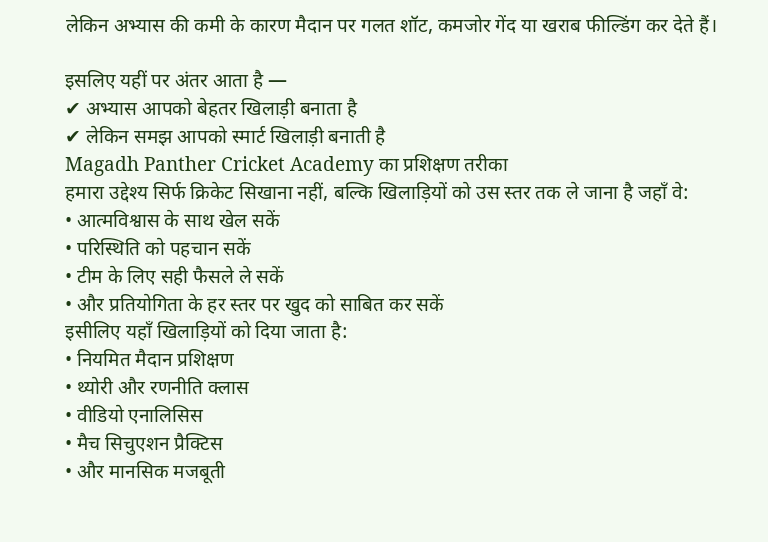लेकिन अभ्यास की कमी के कारण मैदान पर गलत शॉट, कमजोर गेंद या खराब फील्डिंग कर देते हैं।

इसलिए यहीं पर अंतर आता है —
✔ अभ्यास आपको बेहतर खिलाड़ी बनाता है
✔ लेकिन समझ आपको स्मार्ट खिलाड़ी बनाती है
Magadh Panther Cricket Academy का प्रशिक्षण तरीका
हमारा उद्देश्य सिर्फ क्रिकेट सिखाना नहीं, बल्कि खिलाड़ियों को उस स्तर तक ले जाना है जहाँ वे:
• आत्मविश्वास के साथ खेल सकें
• परिस्थिति को पहचान सकें
• टीम के लिए सही फैसले ले सकें
• और प्रतियोगिता के हर स्तर पर खुद को साबित कर सकें
इसीलिए यहाँ खिलाड़ियों को दिया जाता है:
• नियमित मैदान प्रशिक्षण
• थ्योरी और रणनीति क्लास
• वीडियो एनालिसिस
• मैच सिचुएशन प्रैक्टिस
• और मानसिक मजबूती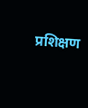प्रशिक्षण